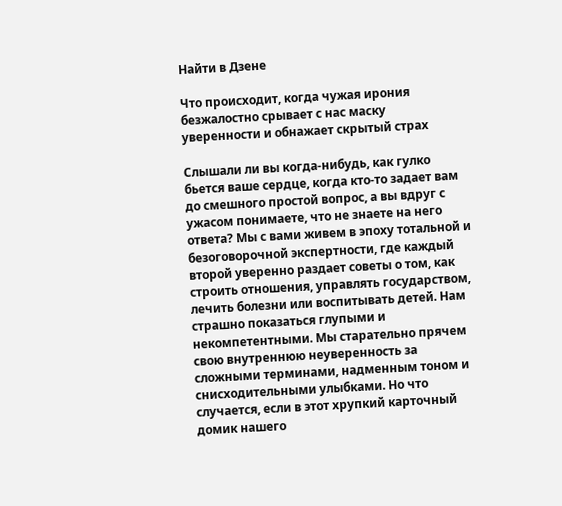Найти в Дзене

Что происходит, когда чужая ирония безжалостно срывает с нас маску уверенности и обнажает скрытый страх

Слышали ли вы когда-нибудь, как гулко бьется ваше сердце, когда кто-то задает вам до смешного простой вопрос, а вы вдруг с ужасом понимаете, что не знаете на него ответа? Мы с вами живем в эпоху тотальной и безоговорочной экспертности, где каждый второй уверенно раздает советы о том, как строить отношения, управлять государством, лечить болезни или воспитывать детей. Нам страшно показаться глупыми и некомпетентными. Мы старательно прячем свою внутреннюю неуверенность за сложными терминами, надменным тоном и снисходительными улыбками. Но что случается, если в этот хрупкий карточный домик нашего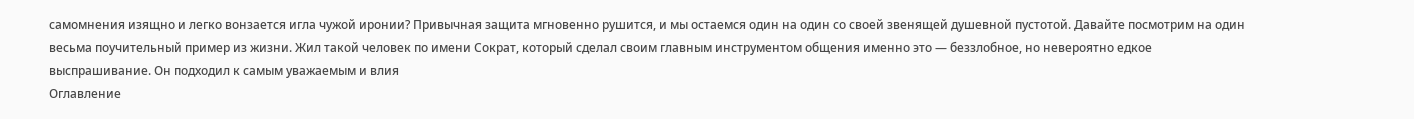самомнения изящно и легко вонзается игла чужой иронии? Привычная защита мгновенно рушится, и мы остаемся один на один со своей звенящей душевной пустотой. Давайте посмотрим на один весьма поучительный пример из жизни. Жил такой человек по имени Сократ, который сделал своим главным инструментом общения именно это — беззлобное, но невероятно едкое выспрашивание. Он подходил к самым уважаемым и влия
Оглавление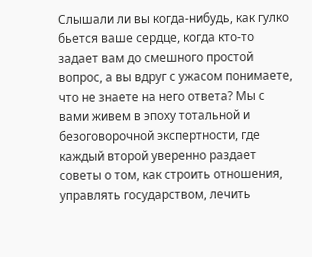Слышали ли вы когда-нибудь, как гулко бьется ваше сердце, когда кто-то задает вам до смешного простой вопрос, а вы вдруг с ужасом понимаете, что не знаете на него ответа? Мы с вами живем в эпоху тотальной и безоговорочной экспертности, где каждый второй уверенно раздает советы о том, как строить отношения, управлять государством, лечить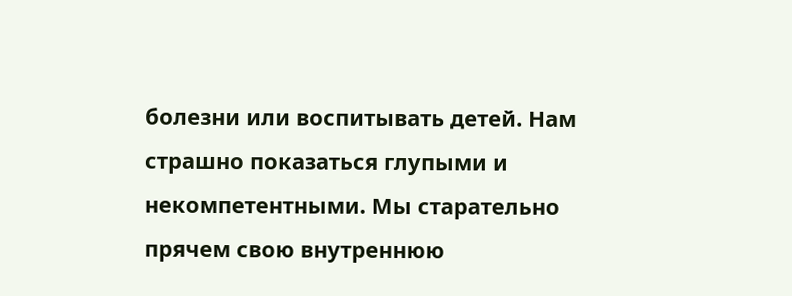болезни или воспитывать детей. Нам страшно показаться глупыми и некомпетентными. Мы старательно прячем свою внутреннюю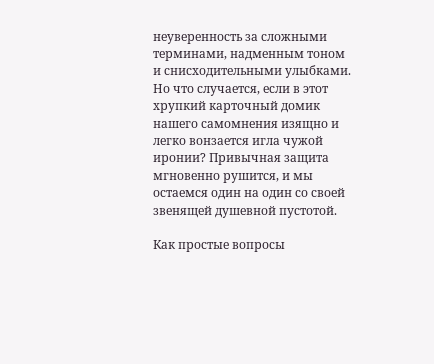неуверенность за сложными терминами, надменным тоном и снисходительными улыбками. Но что случается, если в этот хрупкий карточный домик нашего самомнения изящно и легко вонзается игла чужой иронии? Привычная защита мгновенно рушится, и мы остаемся один на один со своей звенящей душевной пустотой.

Как простые вопросы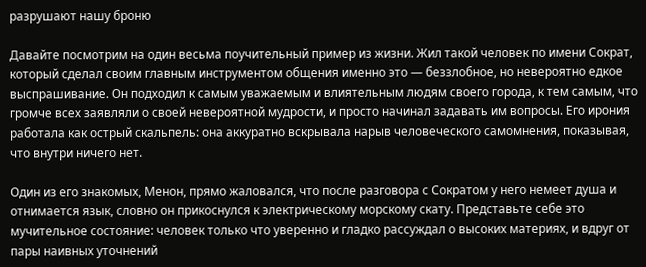разрушают нашу броню

Давайте посмотрим на один весьма поучительный пример из жизни. Жил такой человек по имени Сократ, который сделал своим главным инструментом общения именно это — беззлобное, но невероятно едкое выспрашивание. Он подходил к самым уважаемым и влиятельным людям своего города, к тем самым, что громче всех заявляли о своей невероятной мудрости, и просто начинал задавать им вопросы. Его ирония работала как острый скальпель: она аккуратно вскрывала нарыв человеческого самомнения, показывая, что внутри ничего нет.

Один из его знакомых, Менон, прямо жаловался, что после разговора с Сократом у него немеет душа и отнимается язык, словно он прикоснулся к электрическому морскому скату. Представьте себе это мучительное состояние: человек только что уверенно и гладко рассуждал о высоких материях, и вдруг от пары наивных уточнений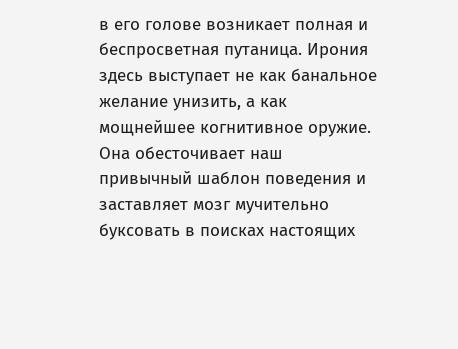в его голове возникает полная и беспросветная путаница. Ирония здесь выступает не как банальное желание унизить, а как мощнейшее когнитивное оружие. Она обесточивает наш привычный шаблон поведения и заставляет мозг мучительно буксовать в поисках настоящих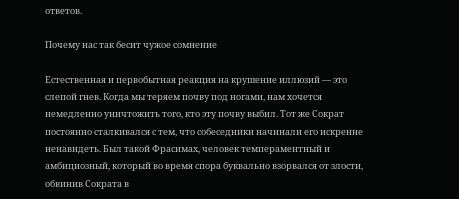ответов.

Почему нас так бесит чужое сомнение

Естественная и первобытная реакция на крушение иллюзий — это слепой гнев. Когда мы теряем почву под ногами, нам хочется немедленно уничтожить того, кто эту почву выбил. Тот же Сократ постоянно сталкивался с тем, что собеседники начинали его искренне ненавидеть. Был такой Фрасимах, человек темпераментный и амбициозный, который во время спора буквально взорвался от злости, обвинив Сократа в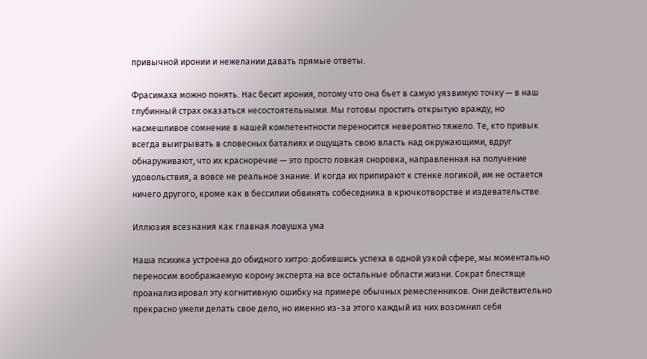привычной иронии и нежелании давать прямые ответы.

Фрасимаха можно понять. Нас бесит ирония, потому что она бьет в самую уязвимую точку — в наш глубинный страх оказаться несостоятельными. Мы готовы простить открытую вражду, но насмешливое сомнение в нашей компетентности переносится невероятно тяжело. Те, кто привык всегда выигрывать в словесных баталиях и ощущать свою власть над окружающими, вдруг обнаруживают, что их красноречие — это просто ловкая сноровка, направленная на получение удовольствия, а вовсе не реальное знание. И когда их припирают к стенке логикой, им не остается ничего другого, кроме как в бессилии обвинять собеседника в крючкотворстве и издевательстве.

Иллюзия всезнания как главная ловушка ума

Наша психика устроена до обидного хитро: добившись успеха в одной узкой сфере, мы моментально переносим воображаемую корону эксперта на все остальные области жизни. Сократ блестяще проанализировал эту когнитивную ошибку на примере обычных ремесленников. Они действительно прекрасно умели делать свое дело, но именно из-за этого каждый из них возомнил себя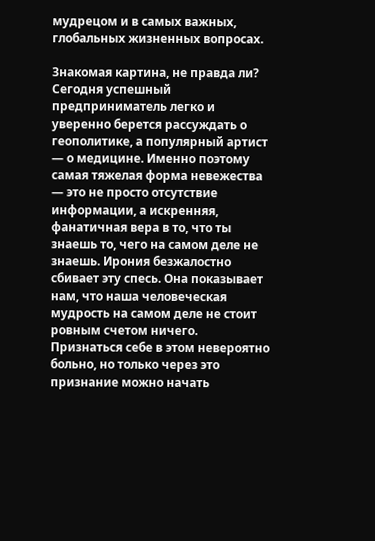мудрецом и в самых важных, глобальных жизненных вопросах.

Знакомая картина, не правда ли? Сегодня успешный предприниматель легко и уверенно берется рассуждать о геополитике, а популярный артист — о медицине. Именно поэтому самая тяжелая форма невежества — это не просто отсутствие информации, а искренняя, фанатичная вера в то, что ты знаешь то, чего на самом деле не знаешь. Ирония безжалостно сбивает эту спесь. Она показывает нам, что наша человеческая мудрость на самом деле не стоит ровным счетом ничего. Признаться себе в этом невероятно больно, но только через это признание можно начать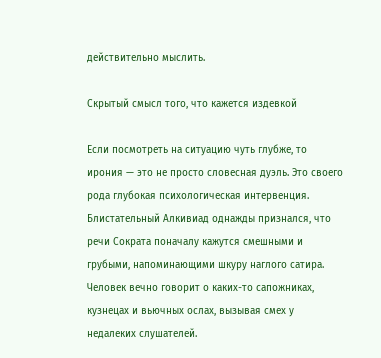действительно мыслить.

Скрытый смысл того, что кажется издевкой

Если посмотреть на ситуацию чуть глубже, то ирония — это не просто словесная дуэль. Это своего рода глубокая психологическая интервенция. Блистательный Алкивиад однажды признался, что речи Сократа поначалу кажутся смешными и грубыми, напоминающими шкуру наглого сатира. Человек вечно говорит о каких-то сапожниках, кузнецах и вьючных ослах, вызывая смех у недалеких слушателей.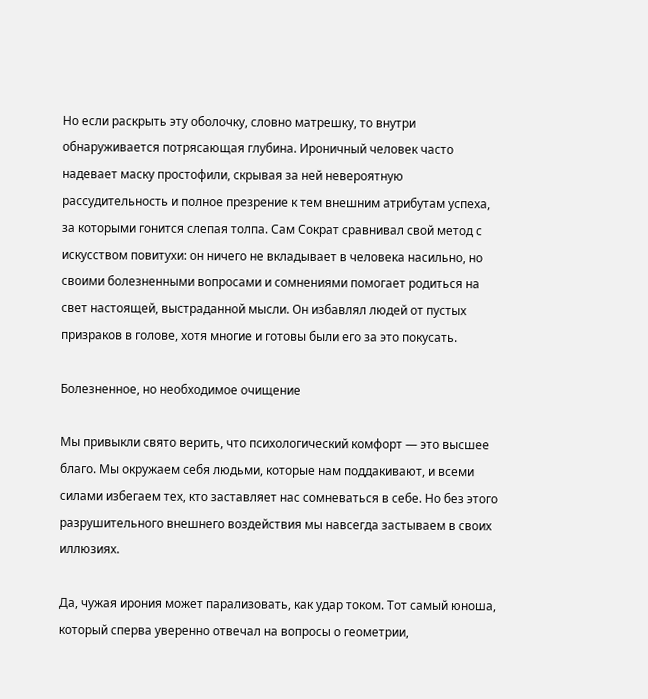Но если раскрыть эту оболочку, словно матрешку, то внутри обнаруживается потрясающая глубина. Ироничный человек часто надевает маску простофили, скрывая за ней невероятную рассудительность и полное презрение к тем внешним атрибутам успеха, за которыми гонится слепая толпа. Сам Сократ сравнивал свой метод с искусством повитухи: он ничего не вкладывает в человека насильно, но своими болезненными вопросами и сомнениями помогает родиться на свет настоящей, выстраданной мысли. Он избавлял людей от пустых призраков в голове, хотя многие и готовы были его за это покусать.

Болезненное, но необходимое очищение

Мы привыкли свято верить, что психологический комфорт — это высшее благо. Мы окружаем себя людьми, которые нам поддакивают, и всеми силами избегаем тех, кто заставляет нас сомневаться в себе. Но без этого разрушительного внешнего воздействия мы навсегда застываем в своих иллюзиях.

Да, чужая ирония может парализовать, как удар током. Тот самый юноша, который сперва уверенно отвечал на вопросы о геометрии,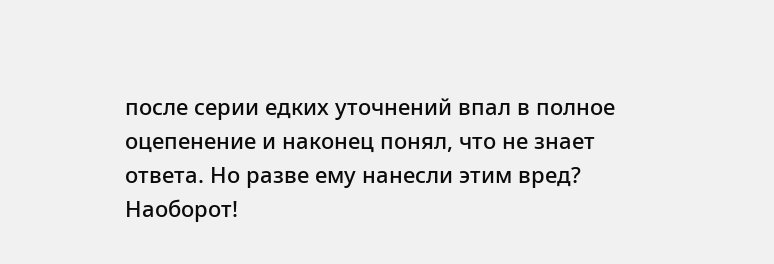после серии едких уточнений впал в полное оцепенение и наконец понял, что не знает ответа. Но разве ему нанесли этим вред? Наоборот!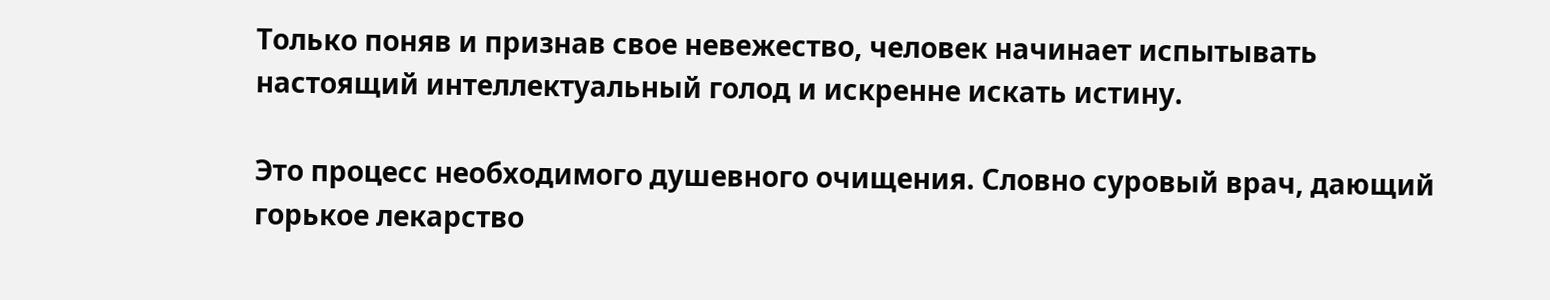Только поняв и признав свое невежество, человек начинает испытывать настоящий интеллектуальный голод и искренне искать истину.

Это процесс необходимого душевного очищения. Словно суровый врач, дающий горькое лекарство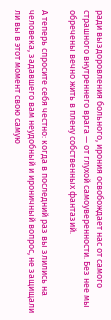ради выздоровления больного, ирония освобождает нас от самого страшного внутреннего врага — от глухой самоуверенности. Без нее мы обречены вечно жить в плену собственных фантазий.

А теперь спросите себя честно: когда в последний раз вы злились на человека, задавшего вам неудобный и ироничный вопрос, не защищали ли вы в этот момент свою самую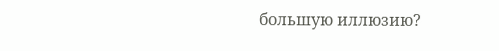большую иллюзию?